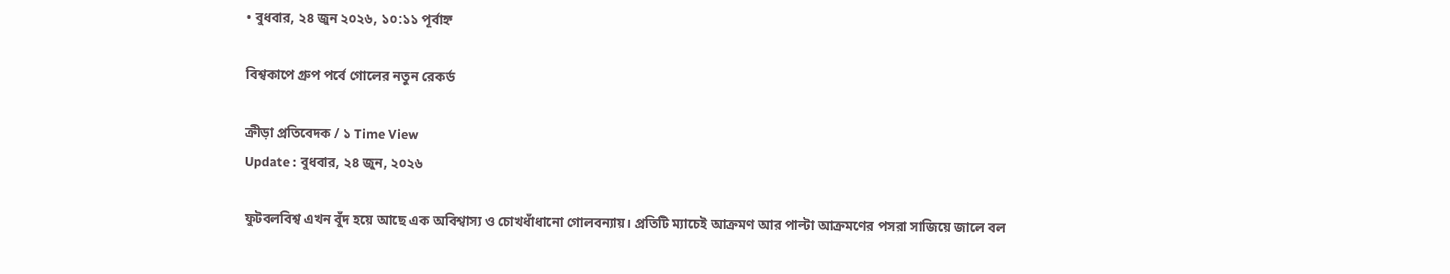• বুধবার, ২৪ জুন ২০২৬, ১০:১১ পূর্বাহ্ন

বিশ্বকাপে গ্রুপ পর্বে গোলের নতুন রেকর্ড

ক্রীড়া প্রতিবেদক / ১ Time View
Update : বুধবার, ২৪ জুন, ২০২৬

ফুটবলবিশ্ব এখন বুঁদ হয়ে আছে এক অবিশ্বাস্য ও চোখধাঁধানো গোলবন্যায়। প্রতিটি ম্যাচেই আক্রমণ আর পাল্টা আক্রমণের পসরা সাজিয়ে জালে বল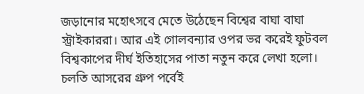জড়ানোর মহোৎসবে মেতে উঠেছেন বিশ্বের বাঘা বাঘা স্ট্রাইকাররা। আর এই গোলবন্যার ওপর ভর করেই ফুটবল বিশ্বকাপের দীর্ঘ ইতিহাসের পাতা নতুন করে লেখা হলো। চলতি আসরের গ্রুপ পর্বেই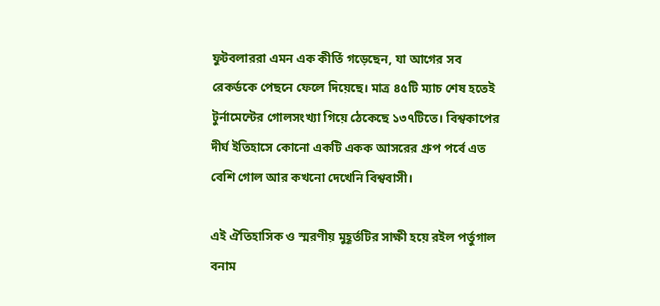ফুটবলাররা এমন এক কীর্তি গড়েছেন, যা আগের সব রেকর্ডকে পেছনে ফেলে দিয়েছে। মাত্র ৪৫টি ম্যাচ শেষ হতেই টুর্নামেন্টের গোলসংখ্যা গিয়ে ঠেকেছে ১৩৭টিতে। বিশ্বকাপের দীর্ঘ ইতিহাসে কোনো একটি একক আসরের গ্রুপ পর্বে এত বেশি গোল আর কখনো দেখেনি বিশ্ববাসী।

এই ঐতিহাসিক ও স্মরণীয় মুহূর্তটির সাক্ষী হয়ে রইল পর্তুগাল বনাম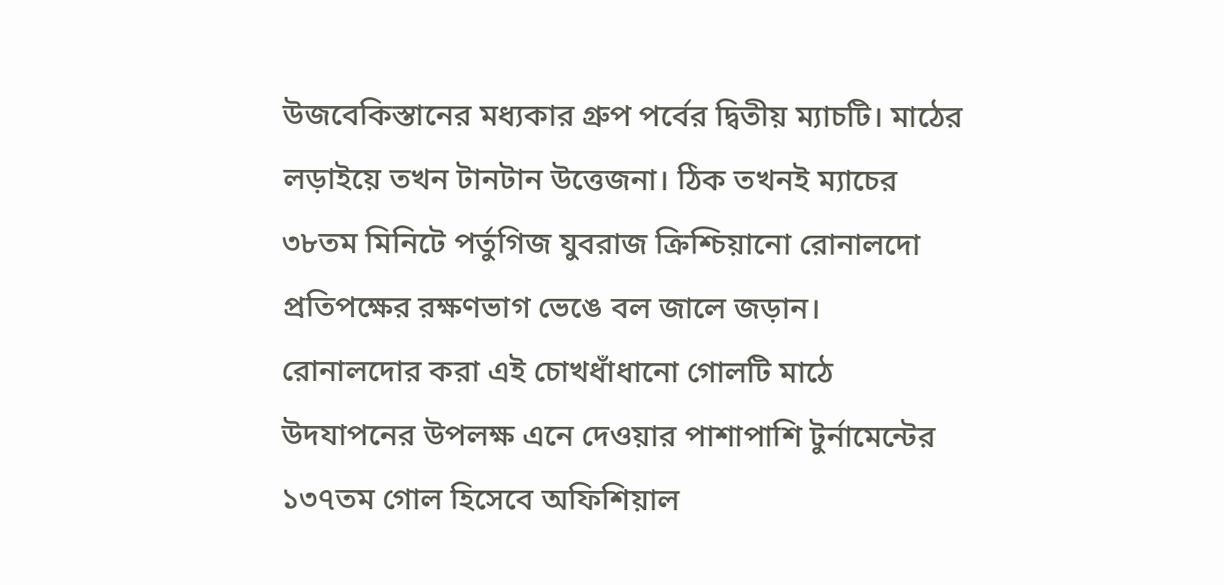উজবেকিস্তানের মধ্যকার গ্রুপ পর্বের দ্বিতীয় ম্যাচটি। মাঠের লড়াইয়ে তখন টানটান উত্তেজনা। ঠিক তখনই ম্যাচের ৩৮তম মিনিটে পর্তুগিজ যুবরাজ ক্রিশ্চিয়ানো রোনালদো প্রতিপক্ষের রক্ষণভাগ ভেঙে বল জালে জড়ান। রোনালদোর করা এই চোখধাঁধানো গোলটি মাঠে উদযাপনের উপলক্ষ এনে দেওয়ার পাশাপাশি টুর্নামেন্টের ১৩৭তম গোল হিসেবে অফিশিয়াল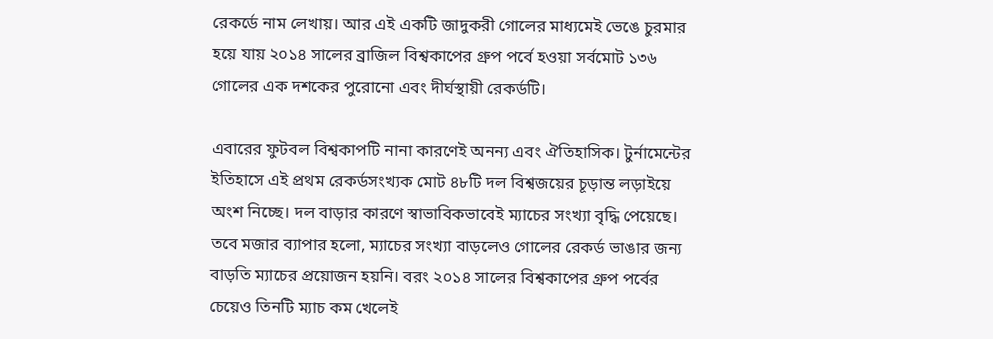রেকর্ডে নাম লেখায়। আর এই একটি জাদুকরী গোলের মাধ্যমেই ভেঙে চুরমার হয়ে যায় ২০১৪ সালের ব্রাজিল বিশ্বকাপের গ্রুপ পর্বে হওয়া সর্বমোট ১৩৬ গোলের এক দশকের পুরোনো এবং দীর্ঘস্থায়ী রেকর্ডটি।

এবারের ফুটবল বিশ্বকাপটি নানা কারণেই অনন্য এবং ঐতিহাসিক। টুর্নামেন্টের ইতিহাসে এই প্রথম রেকর্ডসংখ্যক মোট ৪৮টি দল বিশ্বজয়ের চূড়ান্ত লড়াইয়ে অংশ নিচ্ছে। দল বাড়ার কারণে স্বাভাবিকভাবেই ম্যাচের সংখ্যা বৃদ্ধি পেয়েছে। তবে মজার ব্যাপার হলো, ম্যাচের সংখ্যা বাড়লেও গোলের রেকর্ড ভাঙার জন্য বাড়তি ম্যাচের প্রয়োজন হয়নি। বরং ২০১৪ সালের বিশ্বকাপের গ্রুপ পর্বের চেয়েও তিনটি ম্যাচ কম খেলেই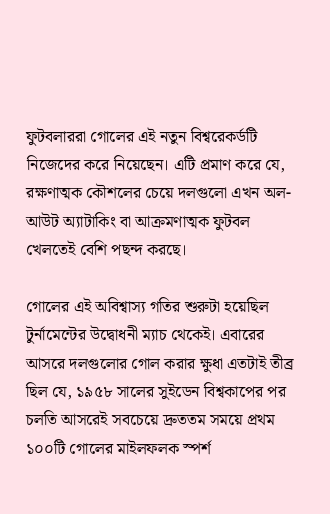ফুটবলাররা গোলের এই নতুন বিশ্বরেকর্ডটি নিজেদের করে নিয়েছেন। এটি প্রমাণ করে যে, রক্ষণাত্মক কৌশলের চেয়ে দলগুলো এখন অল-আউট অ্যাটাকিং বা আক্রমণাত্মক ফুটবল খেলতেই বেশি পছন্দ করছে।

গোলের এই অবিশ্বাস্য গতির শুরুটা হয়েছিল টুর্নামেন্টের উদ্বোধনী ম্যাচ থেকেই। এবারের আসরে দলগুলোর গোল করার ক্ষুধা এতটাই তীব্র ছিল যে, ১৯৫৮ সালের সুইডেন বিশ্বকাপের পর চলতি আসরেই সবচেয়ে দ্রুততম সময়ে প্রথম ১০০টি গোলের মাইলফলক স্পর্শ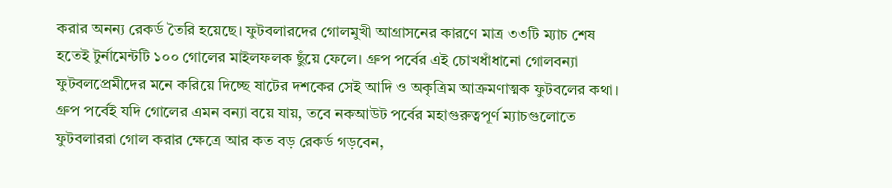করার অনন্য রেকর্ড তৈরি হয়েছে। ফুটবলারদের গোলমুখী আগ্রাসনের কারণে মাত্র ৩৩টি ম্যাচ শেষ হতেই টুর্নামেন্টটি ১০০ গোলের মাইলফলক ছুঁয়ে ফেলে। গ্রুপ পর্বের এই চোখধাঁধানো গোলবন্যা ফুটবলপ্রেমীদের মনে করিয়ে দিচ্ছে ষাটের দশকের সেই আদি ও অকৃত্রিম আক্রমণাত্মক ফুটবলের কথা। গ্রুপ পর্বেই যদি গোলের এমন বন্যা বয়ে যায়, তবে নকআউট পর্বের মহাগুরুত্বপূর্ণ ম্যাচগুলোতে ফুটবলাররা গোল করার ক্ষেত্রে আর কত বড় রেকর্ড গড়বেন,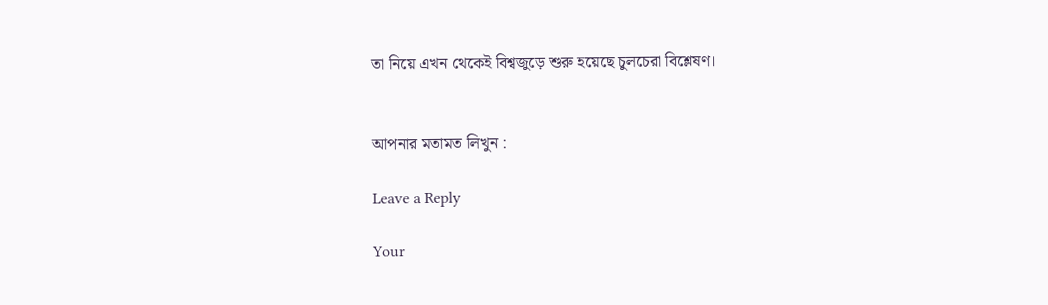তা নিয়ে এখন থেকেই বিশ্বজুড়ে শুরু হয়েছে চুলচেরা বিশ্লেষণ।


আপনার মতামত লিখুন :

Leave a Reply

Your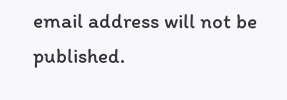email address will not be published.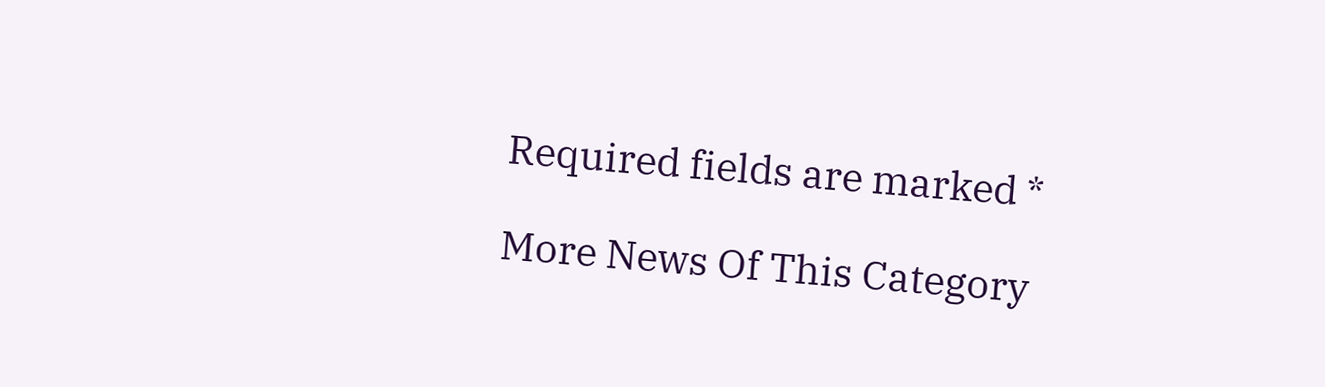Required fields are marked *

More News Of This Category